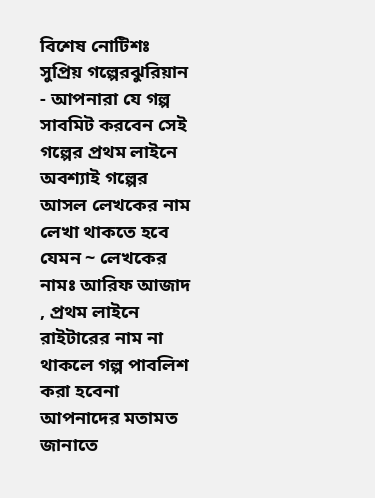বিশেষ নোটিশঃ সুপ্রিয় গল্পেরঝুরিয়ান - আপনারা যে গল্প সাবমিট করবেন সেই গল্পের প্রথম লাইনে অবশ্যাই গল্পের আসল লেখকের নাম লেখা থাকতে হবে যেমন ~ লেখকের নামঃ আরিফ আজাদ , প্রথম লাইনে রাইটারের নাম না থাকলে গল্প পাবলিশ করা হবেনা
আপনাদের মতামত জানাতে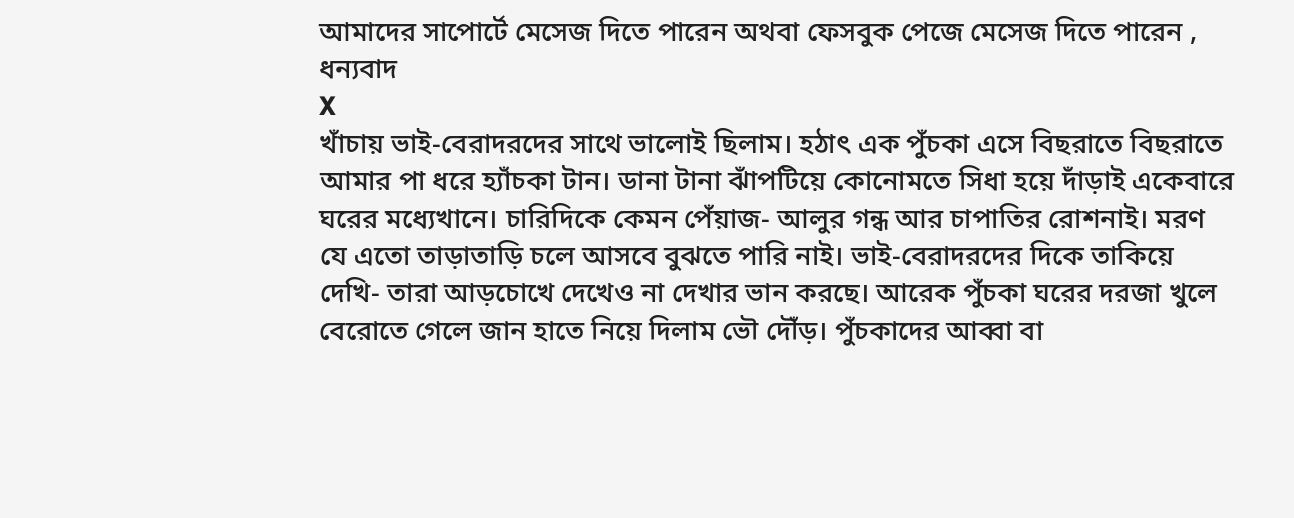আমাদের সাপোর্টে মেসেজ দিতে পারেন অথবা ফেসবুক পেজে মেসেজ দিতে পারেন , ধন্যবাদ
X
খাঁচায় ভাই-বেরাদরদের সাথে ভালোই ছিলাম। হঠাৎ এক পুঁচকা এসে বিছরাতে বিছরাতে আমার পা ধরে হ্যাঁচকা টান। ডানা টানা ঝাঁপটিয়ে কোনোমতে সিধা হয়ে দাঁড়াই একেবারে ঘরের মধ্যেখানে। চারিদিকে কেমন পেঁয়াজ- আলুর গন্ধ আর চাপাতির রোশনাই। মরণ যে এতো তাড়াতাড়ি চলে আসবে বুঝতে পারি নাই। ভাই-বেরাদরদের দিকে তাকিয়ে দেখি- তারা আড়চোখে দেখেও না দেখার ভান করছে। আরেক পুঁচকা ঘরের দরজা খুলে বেরোতে গেলে জান হাতে নিয়ে দিলাম ভৌ দৌঁড়। পুঁচকাদের আব্বা বা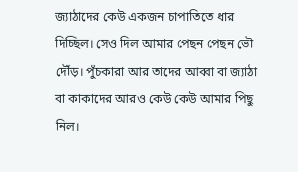জ্যাঠাদের কেউ একজন চাপাতিতে ধার দিচ্ছিল। সেও দিল আমার পেছন পেছন ভৌ দৌঁড়। পুঁচকারা আর তাদের আব্বা বা জ্যাঠা বা কাকাদের আরও কেউ কেউ আমার পিছু নিল।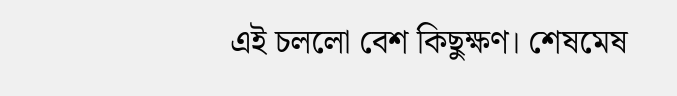এই চললো বেশ কিছুক্ষণ। শেষমেষ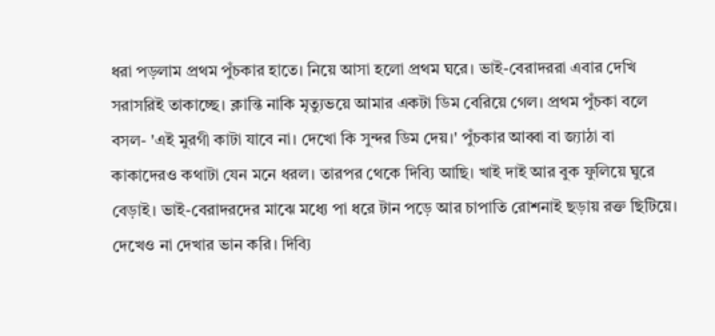ধরা পড়লাম প্রথম পুঁচকার হাতে। নিয়ে আসা হলো প্রথম ঘরে। ভাই-বেরাদররা এবার দেখি সরাসরিই তাকাচ্ছে। ক্লান্তি নাকি মৃত্যুভয়ে আমার একটা ডিম বেরিয়ে গেল। প্রথম পুঁচকা বলে বসল- 'এই মুরগী কাটা যাবে না। দেখো কি সুন্দর ডিম দেয়।' পুঁচকার আব্বা বা জ্যাঠা বা কাকাদেরও কথাটা যেন মনে ধরল। তারপর থেকে দিব্যি আছি। খাই দাই আর বুক ফুলিয়ে ঘুরে বেড়াই। ভাই-বেরাদরদের মাঝে মধ্যে পা ধরে টান পড়ে আর চাপাতি রোশনাই ছড়ায় রক্ত ছিটিয়ে। দেখেও না দেখার ভান করি। দিব্যি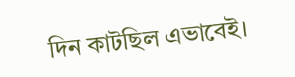দিন কাটছিল এভাবেই।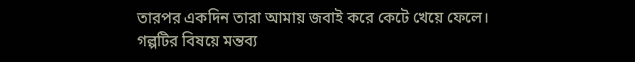তারপর একদিন তারা আমায় জবাই করে কেটে খেয়ে ফেলে।
গল্পটির বিষয়ে মন্তব্য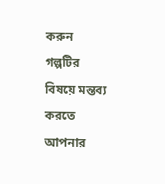করুন
গল্পটির বিষয়ে মন্তব্য করতে আপনার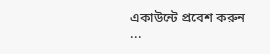একাউন্টে প্রবেশ করুন ...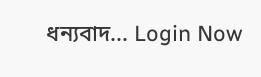ধন্যবাদ... Login Now